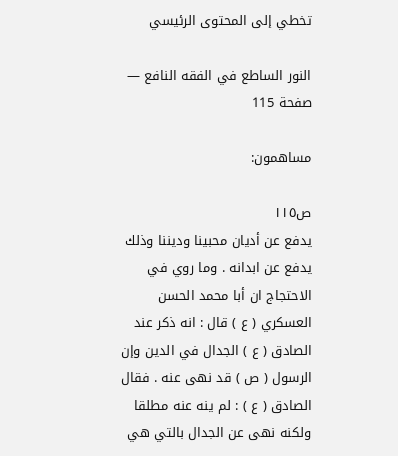تخطي إلى المحتوى الرئيسي

النور الساطع في الفقه النافع — صفحة 115

مساهمون:

ص١١٥
يدفع عن أديان محبينا وديننا وذلك يدفع عن ابدانه . وما روي في الاحتجاج ان أبا محمد الحسن العسكري ( ع ) قال : انه ذكر عند الصادق ( ع ) الجدال في الدين وإن الرسول ( ص ) قد نهى عنه . فقال الصادق ( ع ) : لم ينه عنه مطلقا ولكنه نهى عن الجدال بالتي هي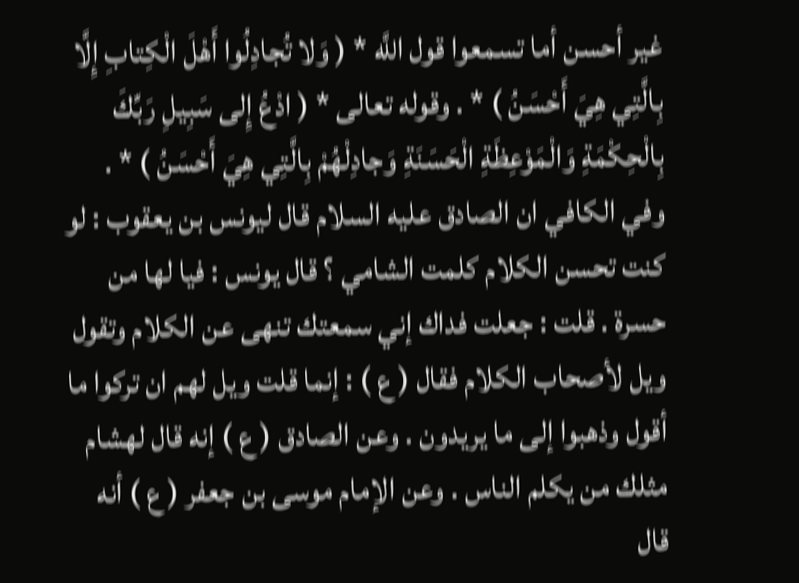غير أحسن أما تسمعوا قول اللَّه * ( وَلا تُجادِلُوا أَهْلَ الْكِتابِ إِلَّا بِالَّتِي هِيَ أَحْسَنُ ) * . وقوله تعالى * ( ادْعُ إِلى سَبِيلِ رَبِّكَ بِالْحِكْمَةِ وَالْمَوْعِظَةِ الْحَسَنَةِ وَجادِلْهُمْ بِالَّتِي هِيَ أَحْسَنُ ) * . وفي الكافي ان الصادق عليه السلام قال ليونس بن يعقوب : لو كنت تحسن الكلام كلمت الشامي ؟ قال يونس : فيا لها من حسرة . قلت : جعلت فداك إني سمعتك تنهى عن الكلام وتقول ويل لأصحاب الكلام فقال ( ع ) : إنما قلت ويل لهم ان تركوا ما أقول وذهبوا إلى ما يريدون . وعن الصادق ( ع ) إنه قال لهشام مثلك من يكلم الناس . وعن الإمام موسى بن جعفر ( ع ) أنه قال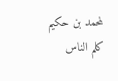لمحمد بن حكيم كلم الناس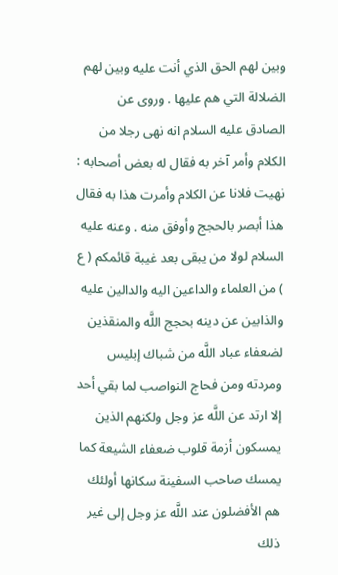وبين لهم الحق الذي أنت عليه وبين لهم الضلالة التي هم عليها . وروى عن الصادق عليه السلام انه نهى رجلا من الكلام وأمر آخر به فقال له بعض أصحابه : نهيت فلانا عن الكلام وأمرت هذا به فقال هذا أبصر بالحجج وأوفق منه . وعنه عليه السلام لولا من يبقى بعد غيبة قائمكم ( ع ) من العلماء والداعين اليه والدالين عليه والذابين عن دينه بحجج اللَّه والمنقذين لضعفاء عباد اللَّه من شباك إبليس ومردته ومن فحاج النواصب لما بقي أحد إلا ارتد عن اللَّه عز وجل ولكنهم الذين يمسكون أزمة قلوب ضعفاء الشيعة كما يمسك صاحب السفينة سكانها أولئك هم الأفضلون عند اللَّه عز وجل إلى غير ذلك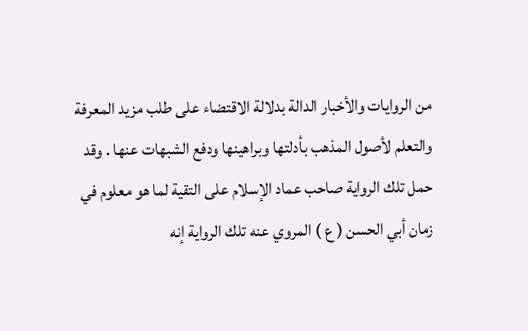من الروايات والأخبار الدالة بدلالة الاقتضاء على طلب مزيد المعرفة والتعلم لأصول المذهب بأدلتها وبراهينها ودفع الشبهات عنها . وقد حمل تلك الرواية صاحب عماد الإسلام على التقية لما هو معلوم في زمان أبي الحسن ( ع ) المروي عنه تلك الرواية إنه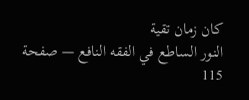كان زمان تقية
النور الساطع في الفقه النافع — صفحة 115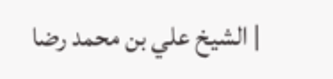| الشيخ علي بن محمد رضا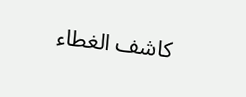كاشف الغطاء